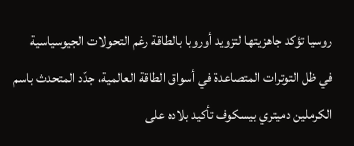روسيا تؤكد جاهزيتها لتزويد أوروبا بالطاقة رغم التحولات الجيوسياسية
في ظل التوترات المتصاعدة في أسواق الطاقة العالمية، جدّد المتحدث باسم الكرملين دميتري بيسكوف تأكيد بلاده على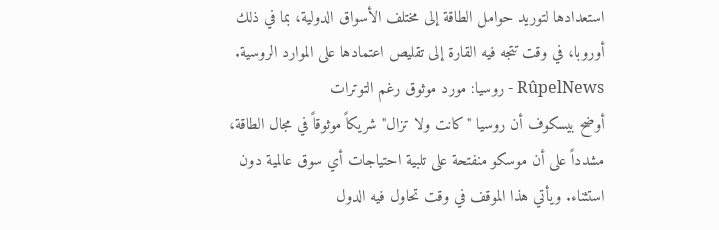استعدادها لتوريد حوامل الطاقة إلى مختلف الأسواق الدولية، بما في ذلك أوروبا، في وقت تتجه فيه القارة إلى تقليص اعتمادها على الموارد الروسية.
RûpelNews - روسيا: مورد موثوق رغم التوترات
أوضح بيسكوف أن روسيا "كانت ولا تزال" شريكاً موثوقاً في مجال الطاقة، مشدداً على أن موسكو منفتحة على تلبية احتياجات أي سوق عالمية دون استثناء. ويأتي هذا الموقف في وقت تحاول فيه الدول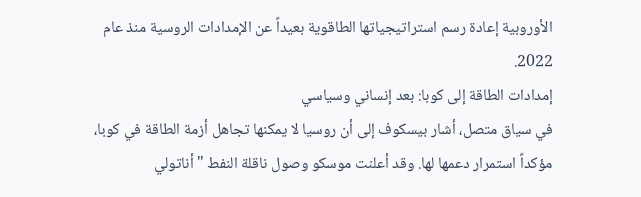الأوروبية إعادة رسم استراتيجياتها الطاقوية بعيداً عن الإمدادات الروسية منذ عام 2022.
إمدادات الطاقة إلى كوبا: بعد إنساني وسياسي
في سياق متصل، أشار بيسكوف إلى أن روسيا لا يمكنها تجاهل أزمة الطاقة في كوبا، مؤكداً استمرار دعمها لها. وقد أعلنت موسكو وصول ناقلة النفط "أناتولي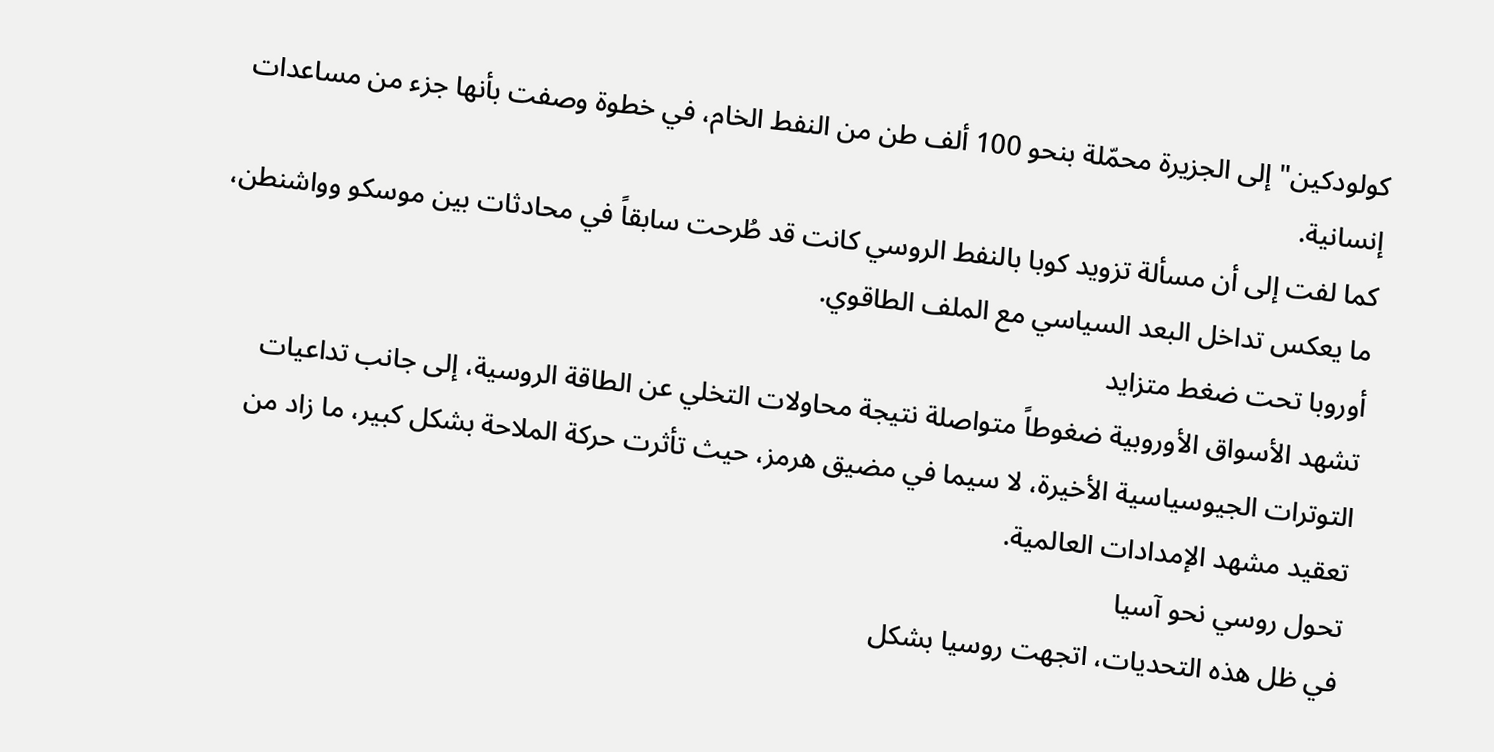كولودكين" إلى الجزيرة محمّلة بنحو 100 ألف طن من النفط الخام، في خطوة وصفت بأنها جزء من مساعدات إنسانية.
كما لفت إلى أن مسألة تزويد كوبا بالنفط الروسي كانت قد طُرحت سابقاً في محادثات بين موسكو وواشنطن، ما يعكس تداخل البعد السياسي مع الملف الطاقوي.
أوروبا تحت ضغط متزايد
تشهد الأسواق الأوروبية ضغوطاً متواصلة نتيجة محاولات التخلي عن الطاقة الروسية، إلى جانب تداعيات التوترات الجيوسياسية الأخيرة، لا سيما في مضيق هرمز، حيث تأثرت حركة الملاحة بشكل كبير، ما زاد من تعقيد مشهد الإمدادات العالمية.
تحول روسي نحو آسيا
في ظل هذه التحديات، اتجهت روسيا بشكل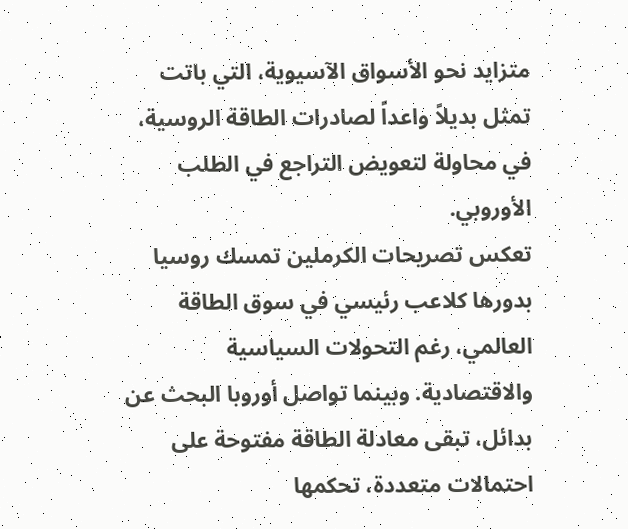متزايد نحو الأسواق الآسيوية، التي باتت تمثل بديلاً واعداً لصادرات الطاقة الروسية، في محاولة لتعويض التراجع في الطلب الأوروبي.
تعكس تصريحات الكرملين تمسك روسيا بدورها كلاعب رئيسي في سوق الطاقة العالمي، رغم التحولات السياسية والاقتصادية. وبينما تواصل أوروبا البحث عن بدائل، تبقى معادلة الطاقة مفتوحة على احتمالات متعددة، تحكمها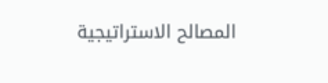المصالح الاستراتيجية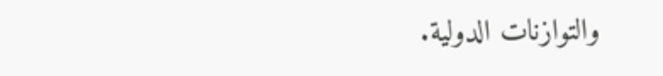والتوازنات الدولية.